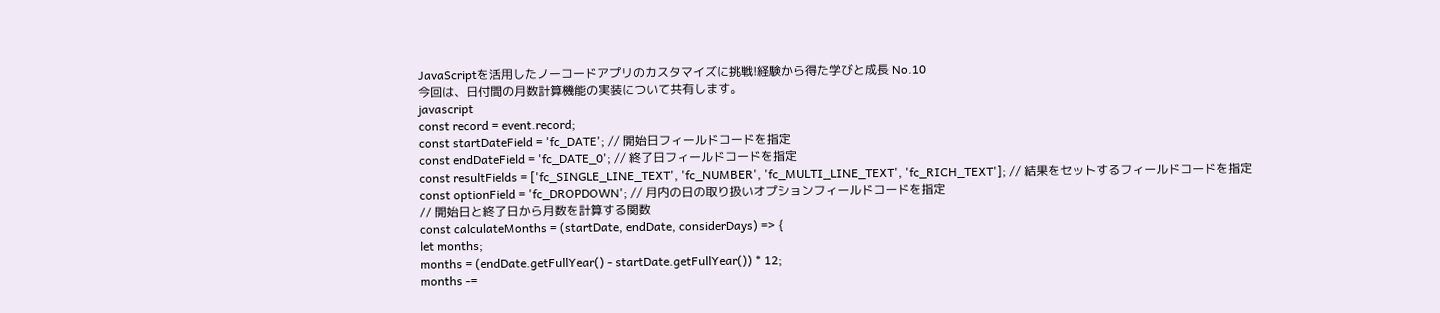JavaScriptを活用したノーコードアプリのカスタマイズに挑戦!経験から得た学びと成長 No.10
今回は、日付間の月数計算機能の実装について共有します。
javascript
const record = event.record;
const startDateField = 'fc_DATE'; // 開始日フィールドコードを指定
const endDateField = 'fc_DATE_0'; // 終了日フィールドコードを指定
const resultFields = ['fc_SINGLE_LINE_TEXT', 'fc_NUMBER', 'fc_MULTI_LINE_TEXT', 'fc_RICH_TEXT']; // 結果をセットするフィールドコードを指定
const optionField = 'fc_DROPDOWN'; // 月内の日の取り扱いオプションフィールドコードを指定
// 開始日と終了日から月数を計算する関数
const calculateMonths = (startDate, endDate, considerDays) => {
let months;
months = (endDate.getFullYear() - startDate.getFullYear()) * 12;
months -=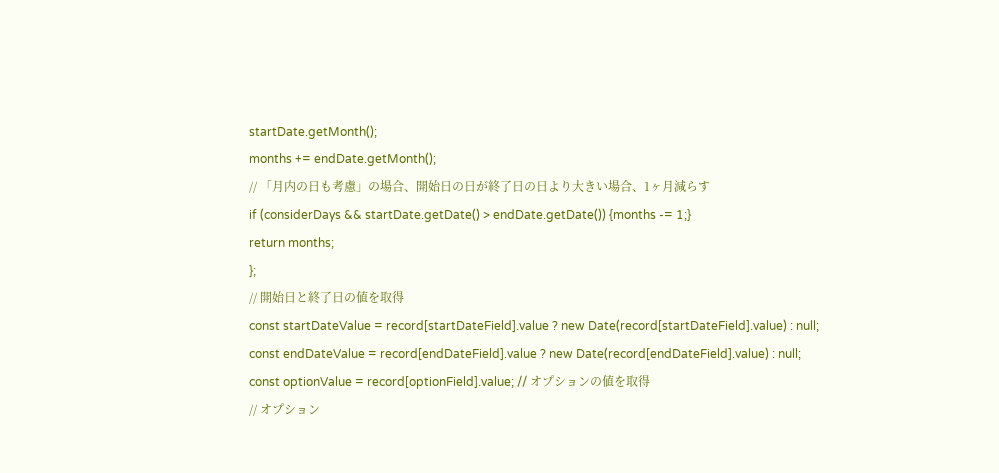startDate.getMonth();
months += endDate.getMonth();
// 「月内の日も考慮」の場合、開始日の日が終了日の日より大きい場合、1ヶ月減らす
if (considerDays && startDate.getDate() > endDate.getDate()) {months -= 1;}
return months;
};
// 開始日と終了日の値を取得
const startDateValue = record[startDateField].value ? new Date(record[startDateField].value) : null;
const endDateValue = record[endDateField].value ? new Date(record[endDateField].value) : null;
const optionValue = record[optionField].value; // オプションの値を取得
// オプション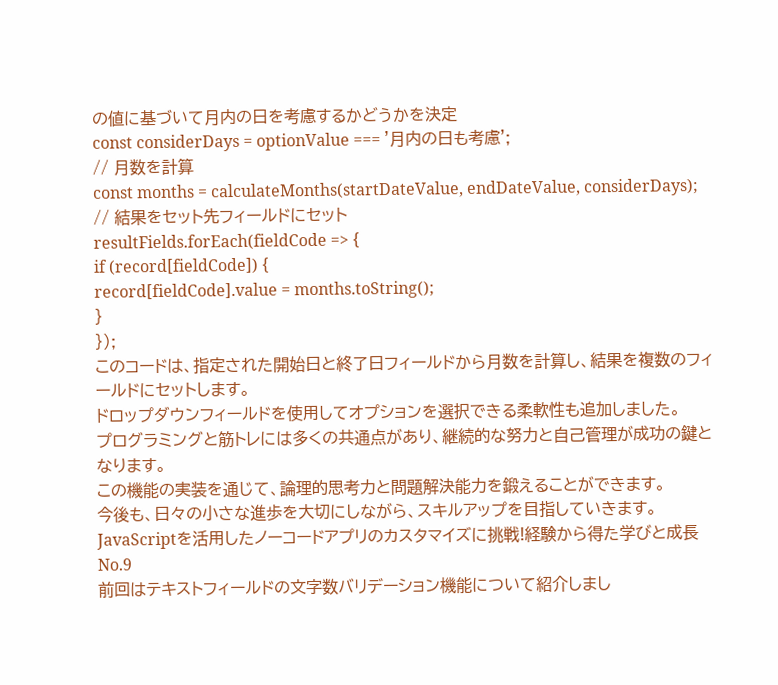の値に基づいて月内の日を考慮するかどうかを決定
const considerDays = optionValue === '月内の日も考慮';
// 月数を計算
const months = calculateMonths(startDateValue, endDateValue, considerDays);
// 結果をセット先フィールドにセット
resultFields.forEach(fieldCode => {
if (record[fieldCode]) {
record[fieldCode].value = months.toString();
}
});
このコードは、指定された開始日と終了日フィールドから月数を計算し、結果を複数のフィールドにセットします。
ドロップダウンフィールドを使用してオプションを選択できる柔軟性も追加しました。
プログラミングと筋トレには多くの共通点があり、継続的な努力と自己管理が成功の鍵となります。
この機能の実装を通じて、論理的思考力と問題解決能力を鍛えることができます。
今後も、日々の小さな進歩を大切にしながら、スキルアップを目指していきます。
JavaScriptを活用したノーコードアプリのカスタマイズに挑戦!経験から得た学びと成長 No.9
前回はテキストフィールドの文字数バリデーション機能について紹介しまし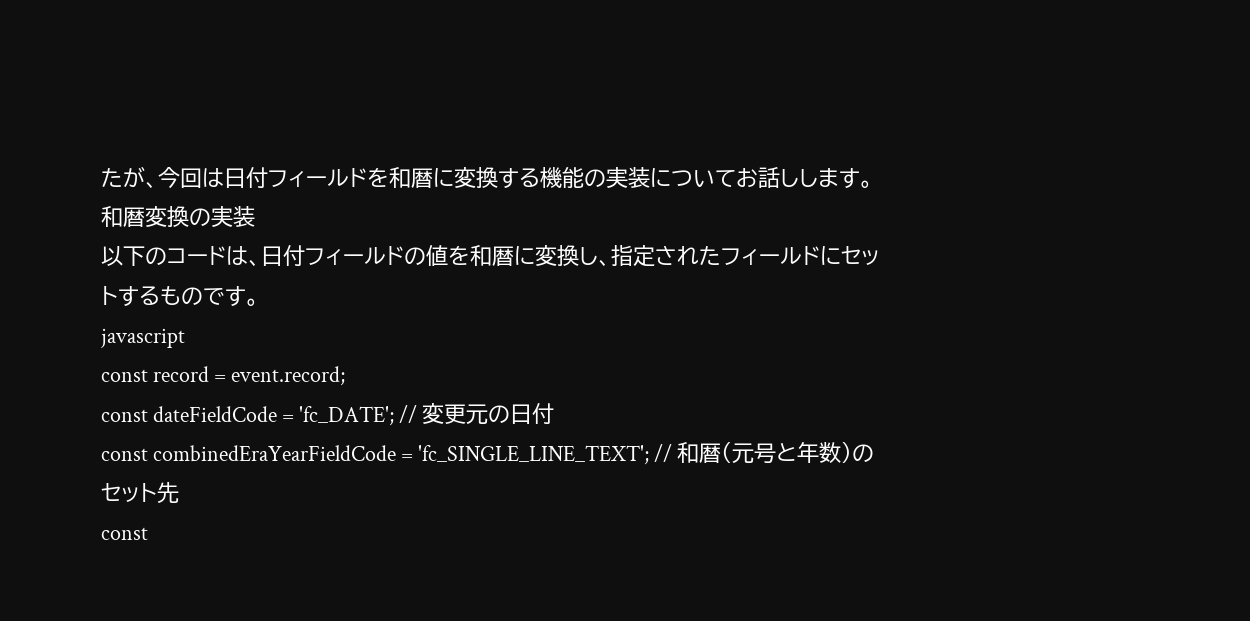たが、今回は日付フィールドを和暦に変換する機能の実装についてお話しします。
和暦変換の実装
以下のコードは、日付フィールドの値を和暦に変換し、指定されたフィールドにセットするものです。
javascript
const record = event.record;
const dateFieldCode = 'fc_DATE'; // 変更元の日付
const combinedEraYearFieldCode = 'fc_SINGLE_LINE_TEXT'; // 和暦(元号と年数)のセット先
const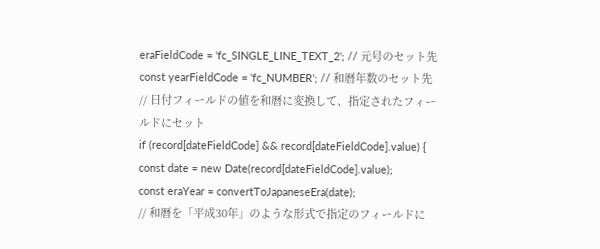eraFieldCode = 'fc_SINGLE_LINE_TEXT_2'; // 元号のセット先
const yearFieldCode = 'fc_NUMBER'; // 和暦年数のセット先
// 日付フィールドの値を和暦に変換して、指定されたフィールドにセット
if (record[dateFieldCode] && record[dateFieldCode].value) {
const date = new Date(record[dateFieldCode].value);
const eraYear = convertToJapaneseEra(date);
// 和暦を「平成30年」のような形式で指定のフィールドに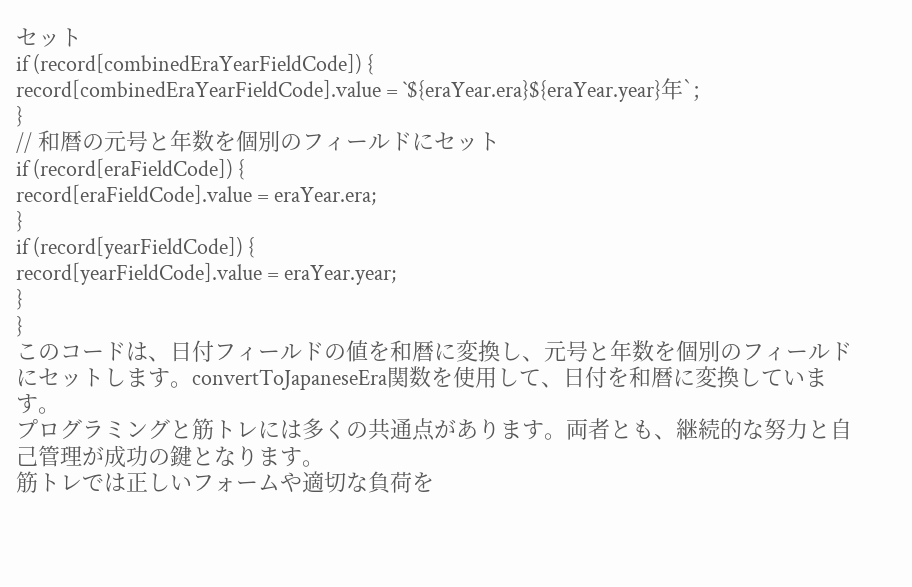セット
if (record[combinedEraYearFieldCode]) {
record[combinedEraYearFieldCode].value = `${eraYear.era}${eraYear.year}年`;
}
// 和暦の元号と年数を個別のフィールドにセット
if (record[eraFieldCode]) {
record[eraFieldCode].value = eraYear.era;
}
if (record[yearFieldCode]) {
record[yearFieldCode].value = eraYear.year;
}
}
このコードは、日付フィールドの値を和暦に変換し、元号と年数を個別のフィールドにセットします。convertToJapaneseEra関数を使用して、日付を和暦に変換しています。
プログラミングと筋トレには多くの共通点があります。両者とも、継続的な努力と自己管理が成功の鍵となります。
筋トレでは正しいフォームや適切な負荷を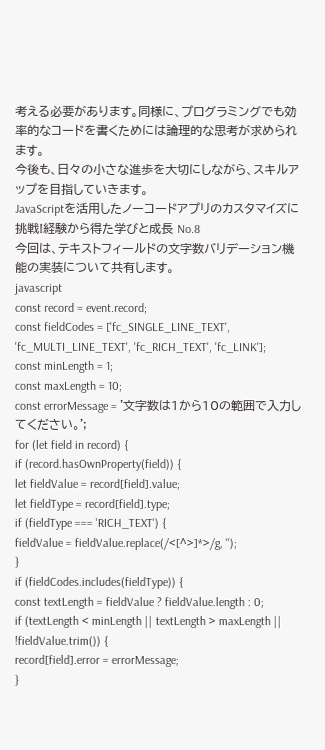考える必要があります。同様に、プログラミングでも効率的なコードを書くためには論理的な思考が求められます。
今後も、日々の小さな進歩を大切にしながら、スキルアップを目指していきます。
JavaScriptを活用したノーコードアプリのカスタマイズに挑戦!経験から得た学びと成長 No.8
今回は、テキストフィールドの文字数バリデーション機能の実装について共有します。
javascript
const record = event.record;
const fieldCodes = ['fc_SINGLE_LINE_TEXT', 'fc_MULTI_LINE_TEXT', 'fc_RICH_TEXT', 'fc_LINK'];
const minLength = 1;
const maxLength = 10;
const errorMessage = '文字数は1から10の範囲で入力してください。';
for (let field in record) {
if (record.hasOwnProperty(field)) {
let fieldValue = record[field].value;
let fieldType = record[field].type;
if (fieldType === 'RICH_TEXT') {
fieldValue = fieldValue.replace(/<[^>]*>/g, '');
}
if (fieldCodes.includes(fieldType)) {
const textLength = fieldValue ? fieldValue.length : 0;
if (textLength < minLength || textLength > maxLength || !fieldValue.trim()) {
record[field].error = errorMessage;
}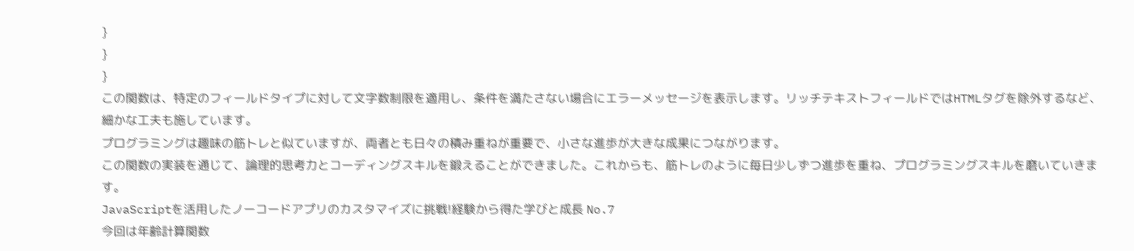}
}
}
この関数は、特定のフィールドタイプに対して文字数制限を適用し、条件を満たさない場合にエラーメッセージを表示します。リッチテキストフィールドではHTMLタグを除外するなど、細かな工夫も施しています。
プログラミングは趣味の筋トレと似ていますが、両者とも日々の積み重ねが重要で、小さな進歩が大きな成果につながります。
この関数の実装を通じて、論理的思考力とコーディングスキルを鍛えることができました。これからも、筋トレのように毎日少しずつ進歩を重ね、プログラミングスキルを磨いていきます。
JavaScriptを活用したノーコードアプリのカスタマイズに挑戦!経験から得た学びと成長 No.7
今回は年齢計算関数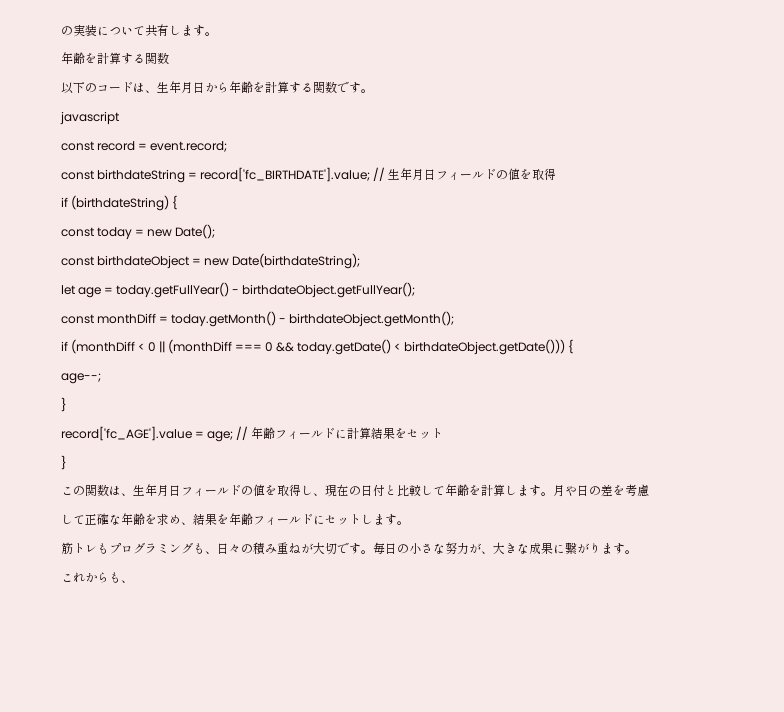の実装について共有します。
年齢を計算する関数
以下のコードは、生年月日から年齢を計算する関数です。
javascript
const record = event.record;
const birthdateString = record['fc_BIRTHDATE'].value; // 生年月日フィールドの値を取得
if (birthdateString) {
const today = new Date();
const birthdateObject = new Date(birthdateString);
let age = today.getFullYear() - birthdateObject.getFullYear();
const monthDiff = today.getMonth() - birthdateObject.getMonth();
if (monthDiff < 0 || (monthDiff === 0 && today.getDate() < birthdateObject.getDate())) {
age--;
}
record['fc_AGE'].value = age; // 年齢フィールドに計算結果をセット
}
この関数は、生年月日フィールドの値を取得し、現在の日付と比較して年齢を計算します。月や日の差を考慮して正確な年齢を求め、結果を年齢フィールドにセットします。
筋トレもプログラミングも、日々の積み重ねが大切です。毎日の小さな努力が、大きな成果に繋がります。
これからも、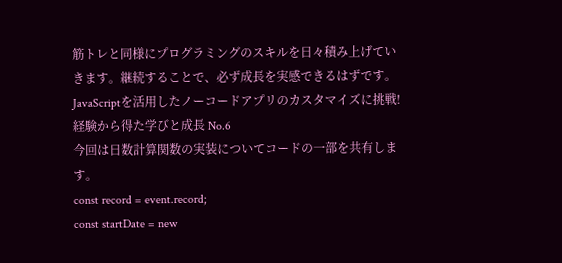筋トレと同様にプログラミングのスキルを日々積み上げていきます。継続することで、必ず成長を実感できるはずです。
JavaScriptを活用したノーコードアプリのカスタマイズに挑戦!経験から得た学びと成長 No.6
今回は日数計算関数の実装についてコードの一部を共有します。
const record = event.record;
const startDate = new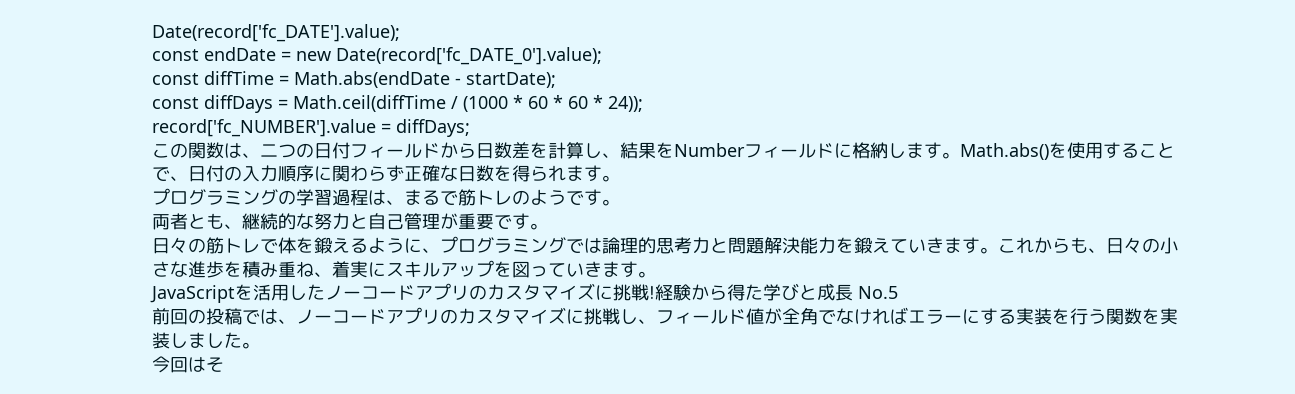Date(record['fc_DATE'].value);
const endDate = new Date(record['fc_DATE_0'].value);
const diffTime = Math.abs(endDate - startDate);
const diffDays = Math.ceil(diffTime / (1000 * 60 * 60 * 24));
record['fc_NUMBER'].value = diffDays;
この関数は、二つの日付フィールドから日数差を計算し、結果をNumberフィールドに格納します。Math.abs()を使用することで、日付の入力順序に関わらず正確な日数を得られます。
プログラミングの学習過程は、まるで筋トレのようです。
両者とも、継続的な努力と自己管理が重要です。
日々の筋トレで体を鍛えるように、プログラミングでは論理的思考力と問題解決能力を鍛えていきます。これからも、日々の小さな進歩を積み重ね、着実にスキルアップを図っていきます。
JavaScriptを活用したノーコードアプリのカスタマイズに挑戦!経験から得た学びと成長 No.5
前回の投稿では、ノーコードアプリのカスタマイズに挑戦し、フィールド値が全角でなければエラーにする実装を行う関数を実装しました。
今回はそ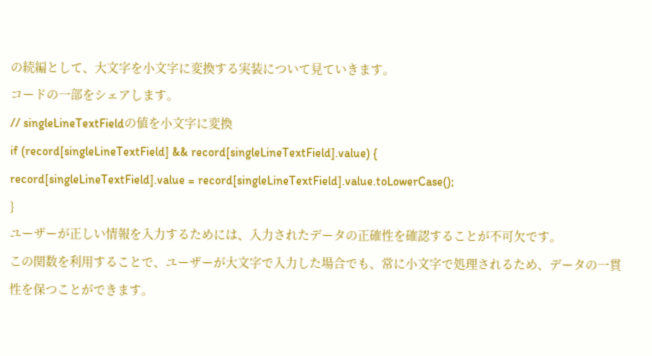の続編として、大文字を小文字に変換する実装について見ていきます。
コードの一部をシェアします。
// singleLineTextFieldの値を小文字に変換
if (record[singleLineTextField] && record[singleLineTextField].value) {
record[singleLineTextField].value = record[singleLineTextField].value.toLowerCase();
}
ユーザーが正しい情報を入力するためには、入力されたデータの正確性を確認することが不可欠です。
この関数を利用することで、ユーザーが大文字で入力した場合でも、常に小文字で処理されるため、データの一貫性を保つことができます。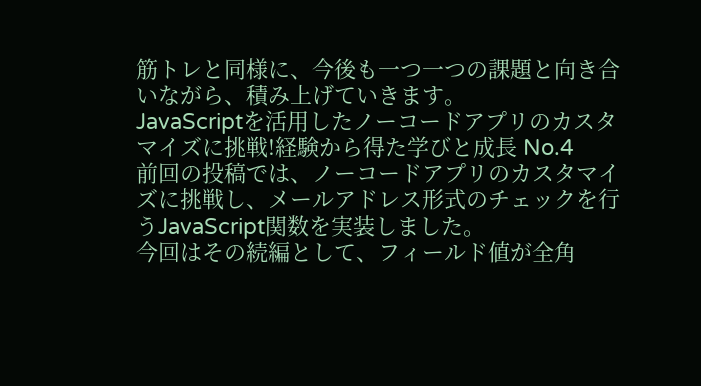筋トレと同様に、今後も一つ一つの課題と向き合いながら、積み上げていきます。
JavaScriptを活用したノーコードアプリのカスタマイズに挑戦!経験から得た学びと成長 No.4
前回の投稿では、ノーコードアプリのカスタマイズに挑戦し、メールアドレス形式のチェックを行うJavaScript関数を実装しました。
今回はその続編として、フィールド値が全角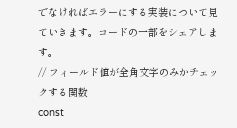でなければエラーにする実装について見ていきます。コードの一部をシェアします。
// フィールド値が全角文字のみかチェックする関数
const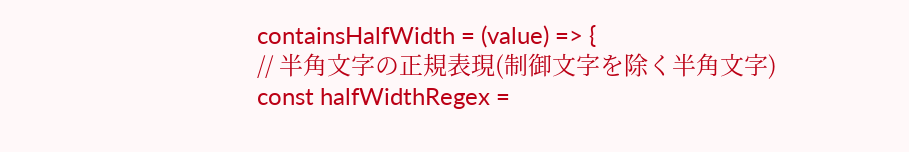containsHalfWidth = (value) => {
// 半角文字の正規表現(制御文字を除く半角文字)
const halfWidthRegex =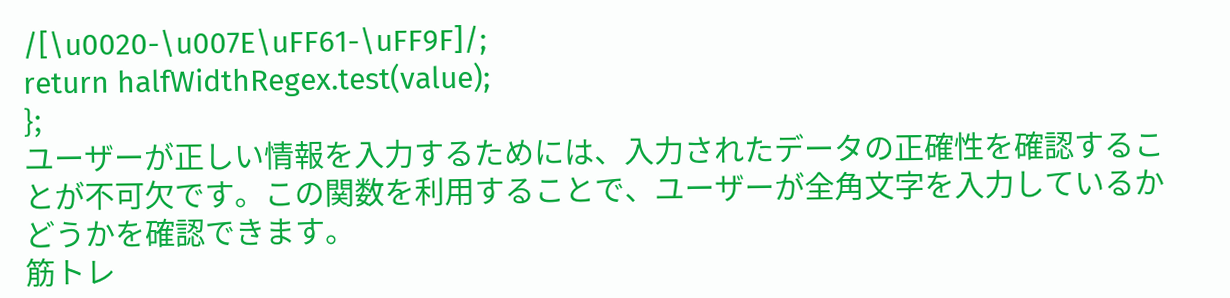/[\u0020-\u007E\uFF61-\uFF9F]/;
return halfWidthRegex.test(value);
};
ユーザーが正しい情報を入力するためには、入力されたデータの正確性を確認することが不可欠です。この関数を利用することで、ユーザーが全角文字を入力しているかどうかを確認できます。
筋トレ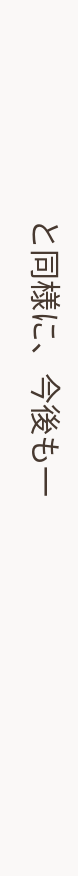と同様に、今後も一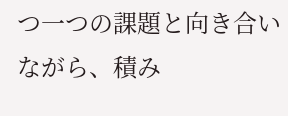つ一つの課題と向き合いながら、積み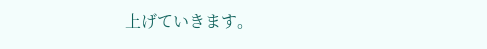上げていきます。